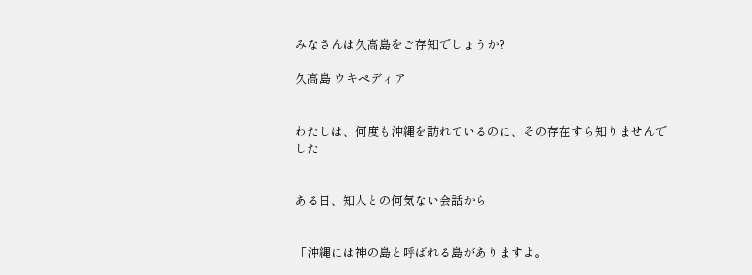みなさんは久高島をご存知でしょうか?

久高島 ウキペディア


わたしは、何度も沖縄を訪れているのに、その存在すら知りませんでした


ある日、知人との何気ない会話から


「沖縄には神の島と呼ばれる島がありますよ。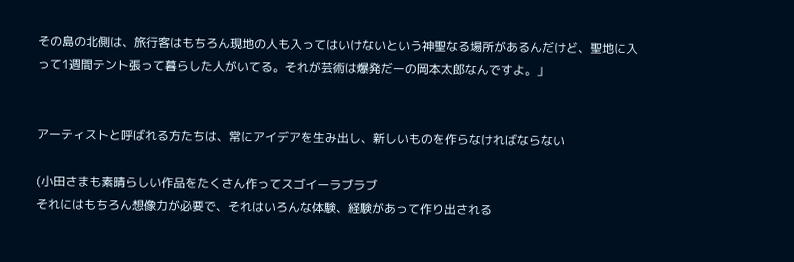その島の北側は、旅行客はもちろん現地の人も入ってはいけないという神聖なる場所があるんだけど、聖地に入って1週間テント張って暮らした人がいてる。それが芸術は爆発だーの岡本太郎なんですよ。」


アーティストと呼ばれる方たちは、常にアイデアを生み出し、新しいものを作らなければならない

(小田さまも素晴らしい作品をたくさん作ってスゴイーラブラブ
それにはもちろん想像力が必要で、それはいろんな体験、経験があって作り出される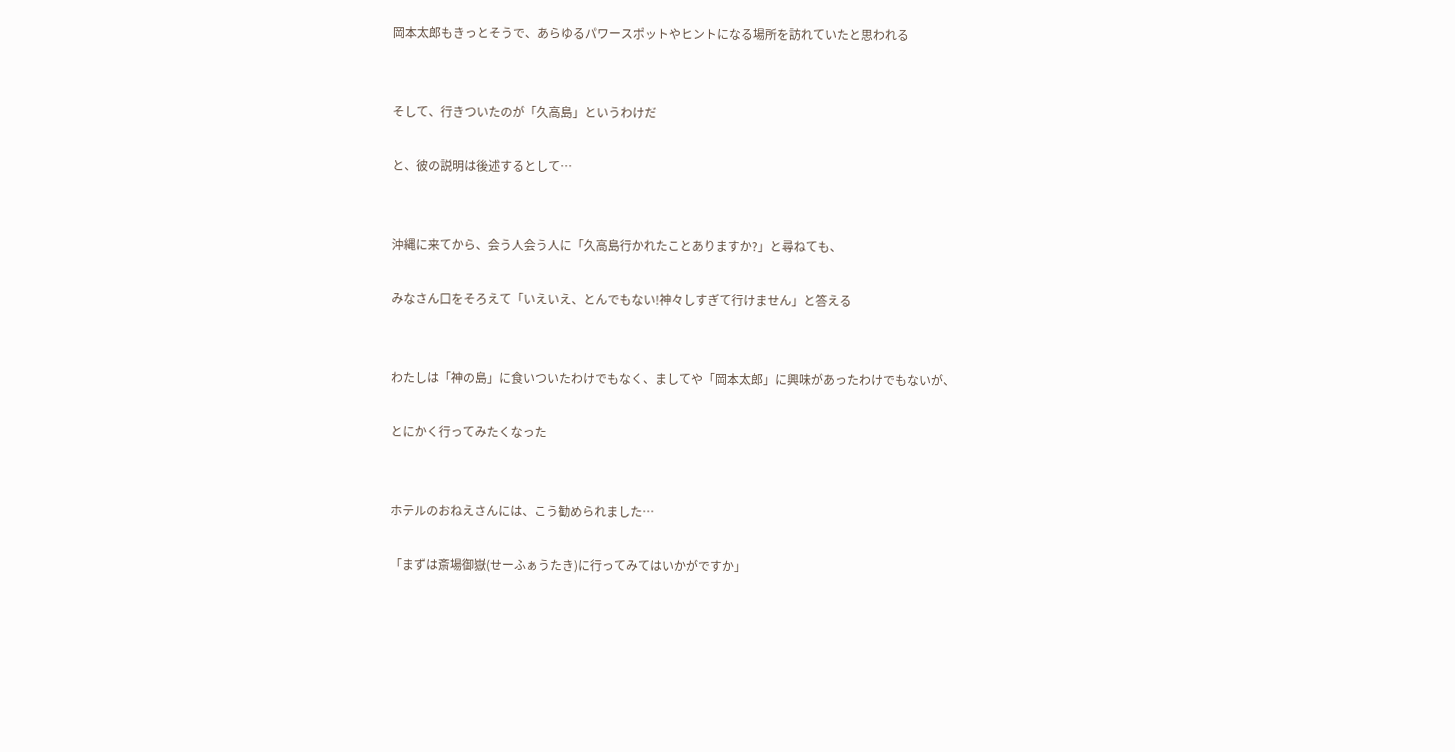岡本太郎もきっとそうで、あらゆるパワースポットやヒントになる場所を訪れていたと思われる


そして、行きついたのが「久高島」というわけだ

と、彼の説明は後述するとして…


沖縄に来てから、会う人会う人に「久高島行かれたことありますか?」と尋ねても、

みなさん口をそろえて「いえいえ、とんでもない!神々しすぎて行けません」と答える


わたしは「神の島」に食いついたわけでもなく、ましてや「岡本太郎」に興味があったわけでもないが、

とにかく行ってみたくなった


ホテルのおねえさんには、こう勧められました…

「まずは斎場御嶽(せーふぁうたき)に行ってみてはいかがですか」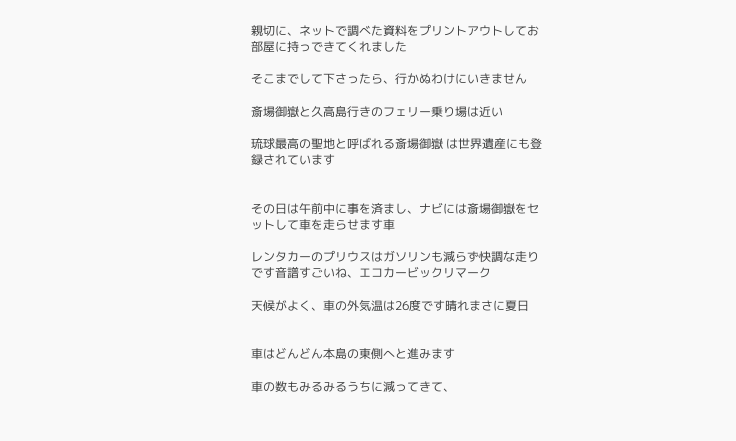親切に、ネットで調べた資料をプリントアウトしてお部屋に持っできてくれました

そこまでして下さったら、行かぬわけにいきません

斎場御嶽と久高島行きのフェリー乗り場は近い

琉球最高の聖地と呼ばれる斎場御嶽 は世界遺産にも登録されています


その日は午前中に事を済まし、ナビには斎場御嶽をセットして車を走らせます車

レンタカーのプリウスはガソリンも減らず快調な走りです音譜すごいね、エコカービックリマーク

天候がよく、車の外気温は26度です晴れまさに夏日


車はどんどん本島の東側へと進みます

車の数もみるみるうちに減ってきて、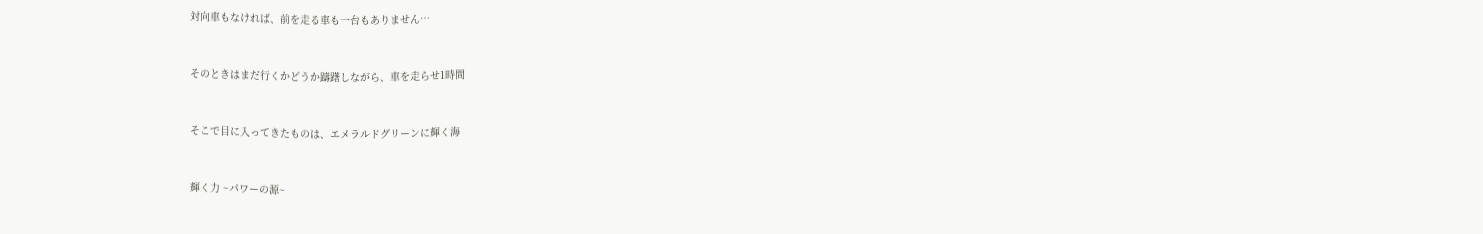対向車もなければ、前を走る車も一台もありません…


そのときはまだ行くかどうか躊躇しながら、車を走らせ1時間


そこで目に入ってきたものは、エメラルドグリーンに輝く海


輝く力 ~パワーの源~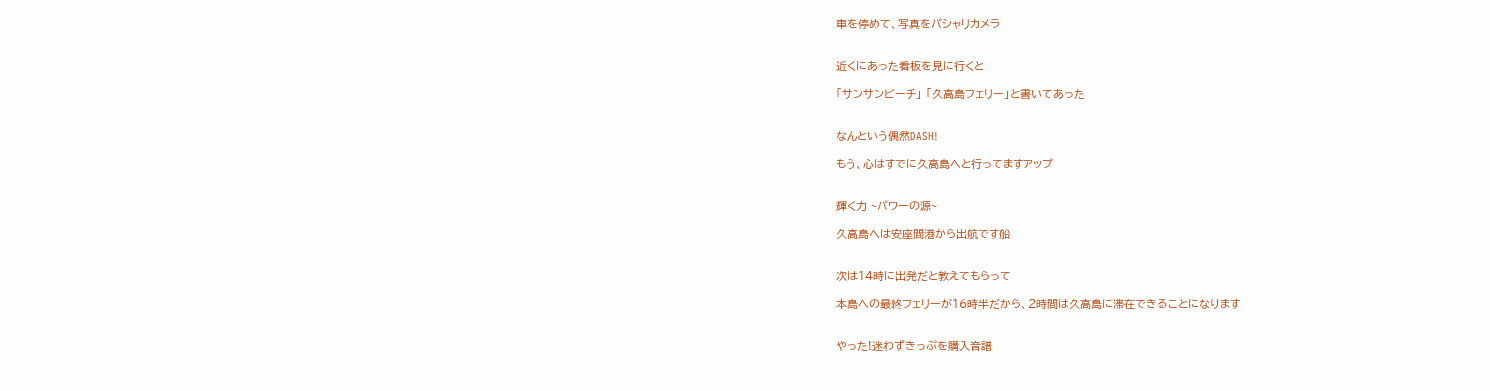車を停めて、写真をパシャリカメラ


近くにあった看板を見に行くと

「サンサンビーチ」 「久高島フェリー」と書いてあった


なんという偶然DASH!

もう、心はすでに久高島へと行ってますアップ


輝く力 ~パワーの源~

久高島へは安座間港から出航です船


次は14時に出発だと教えてもらって

本島への最終フェリーが16時半だから、2時間は久高島に滞在できることになります


やった!迷わずきっぷを購入音譜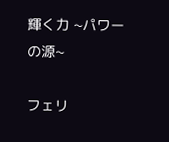輝く力 ~パワーの源~

フェリ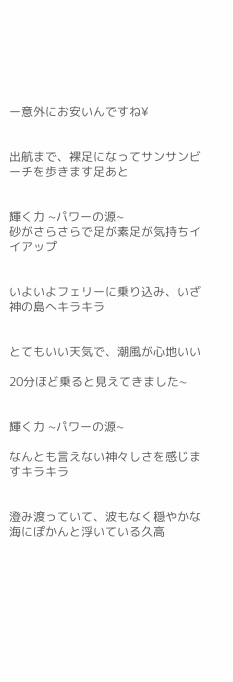ー意外にお安いんですね¥


出航まで、裸足になってサンサンビーチを歩きます足あと


輝く力 ~パワーの源~
砂がさらさらで足が素足が気持ちイイアップ


いよいよフェリーに乗り込み、いざ神の島へキラキラ


とてもいい天気で、潮風が心地いい

20分ほど乗ると見えてきました~


輝く力 ~パワーの源~

なんとも言えない神々しさを感じますキラキラ


澄み渡っていて、波もなく穏やかな海にぽかんと浮いている久高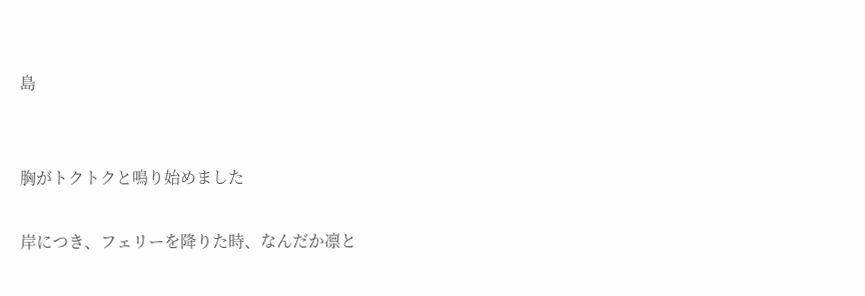島


胸がトクトクと鳴り始めました

岸につき、フェリーを降りた時、なんだか凛と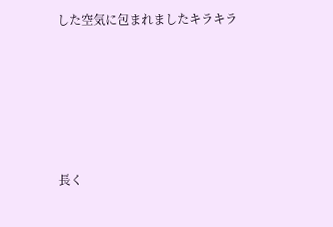した空気に包まれましたキラキラ





長く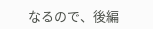なるので、後編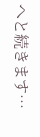へと続きます…